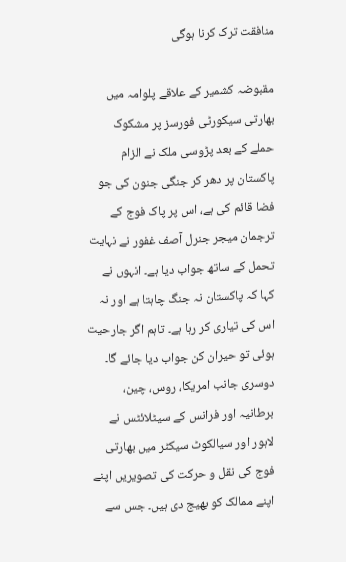منافقت ترک کرنا ہوگی

مقبوضہ کشمیر کے علاقے پلوامہ میں بھارتی سیکورٹی فورسز پر مشکوک حملے کے بعد پڑوسی ملک نے الزام پاکستان پر دھر کر جنگی جنون کی جو فضا قائم کی ہے، اس پر پاک فوج کے ترجمان میجر جنرل آصف غفور نے نہایت تحمل کے ساتھ جواب دیا ہے۔ انہوں نے کہا کہ پاکستان نہ جنگ چاہتا ہے اور نہ اس کی تیاری کر رہا ہے۔ تاہم اگر جارحیت ہوئی تو حیران کن جواب دیا جائے گا۔ دوسری جانب امریکا، روس، چین، برطانیہ اور فرانس کے سیٹلائٹس نے لاہور اور سیالکوٹ سیکٹر میں بھارتی فوج کی نقل و حرکت کی تصویریں اپنے اپنے ممالک کو بھیج دی ہیں۔ جس سے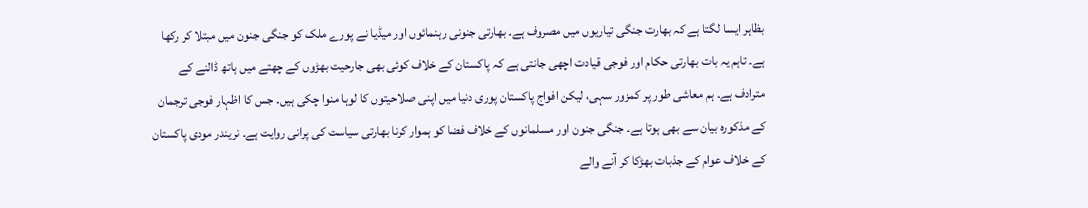بظاہر ایسا لگتا ہے کہ بھارت جنگی تیاریوں میں مصروف ہے۔ بھارتی جنونی رہنمائوں اور میڈیا نے پورے ملک کو جنگی جنون میں مبتلا کر رکھا ہے۔ تاہم یہ بات بھارتی حکام اور فوجی قیادت اچھی جانتی ہے کہ پاکستان کے خلاف کوئی بھی جارحیت بھڑوں کے چھتے میں ہاتھ ڈالنے کے مترادف ہے۔ ہم معاشی طور پر کمزور سہی، لیکن افواج پاکستان پوری دنیا میں اپنی صلاحیتوں کا لوہا منوا چکی ہیں۔ جس کا اظہار فوجی ترجمان کے مذکورہ بیان سے بھی ہوتا ہے۔ جنگی جنون اور مسلمانوں کے خلاف فضا کو ہموار کرنا بھارتی سیاست کی پرانی روایت ہے۔ نریندر مودی پاکستان کے خلاف عوام کے جذبات بھڑکا کر آنے والے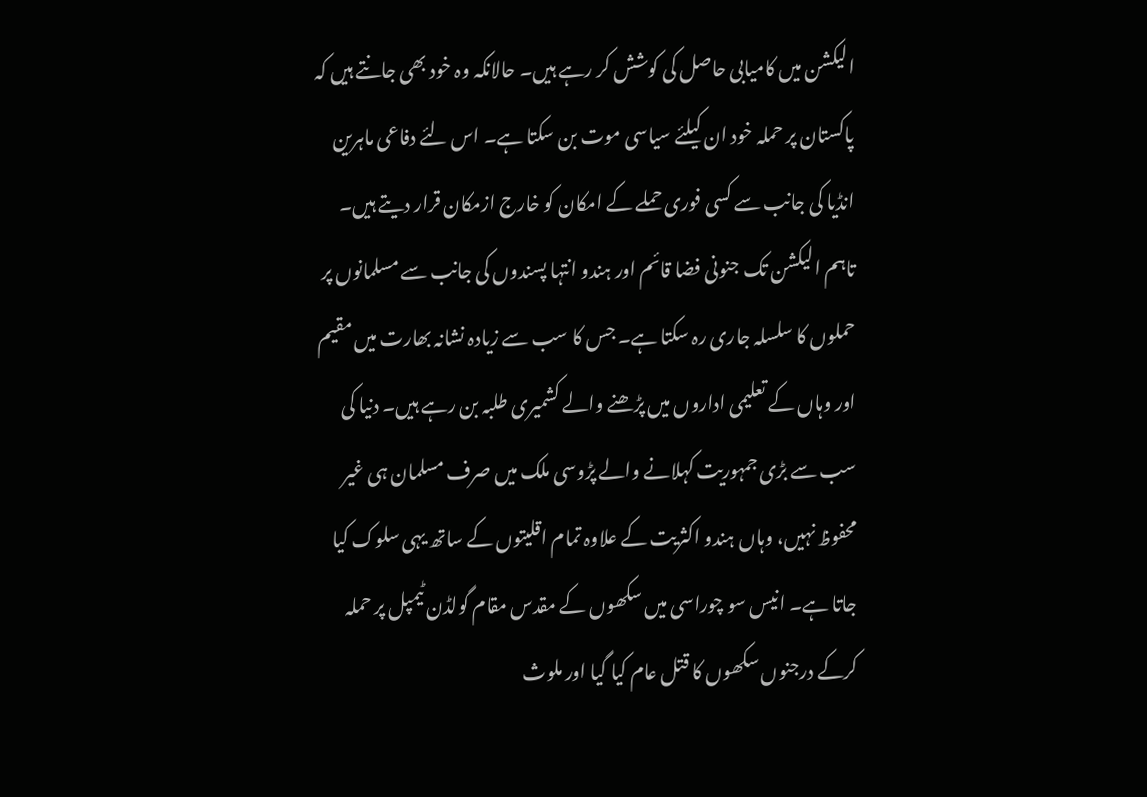الیکشن میں کامیابی حاصل کی کوشش کر رہے ہیں۔ حالانکہ وہ خود بھی جانتے ہیں کہ پاکستان پر حملہ خود ان کیلئے سیاسی موت بن سکتا ہے۔ اس لئے دفاعی ماہرین انڈیا کی جانب سے کسی فوری حملے کے امکان کو خارج ازمکان قرار دیتے ہیں۔ تاہم الیکشن تک جنونی فضا قائم اور ہندو انتہا پسندوں کی جانب سے مسلمانوں پر حملوں کا سلسلہ جاری رہ سکتا ہے۔ جس کا سب سے زیادہ نشانہ بھارت میں مقیم اور وہاں کے تعلیمی اداروں میں پڑھنے والے کشمیری طلبہ بن رہے ہیں۔ دنیا کی سب سے بڑی جمہوریت کہلانے والے پڑوسی ملک میں صرف مسلمان ہی غیر محفوظ نہیں، وہاں ہندو اکثریت کے علاوہ تمام اقلیتوں کے ساتھ یہی سلوک کیا جاتا ہے۔ انیس سو چوراسی میں سکھوں کے مقدس مقام گولڈن ٹیمپل پر حملہ کرکے درجنوں سکھوں کا قتل عام کیا گیا اور ملوث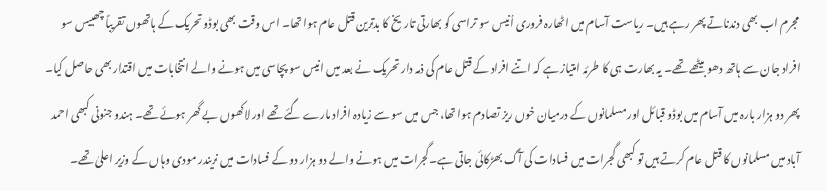مجرم اب بھی دندناتے پھر رہے ہیں۔ ریاست آسام میں اٹھارہ فروری اُنیس سو تراسی کو بھارتی تاریخ کا بدترین قتل عام ہوا تھا۔ اس وقت بھی بوڈو تحریک کے ہاتھوں تقریباً چھبیس سو افراد جان سے ہاتھ دھو بیٹھے تھے۔ یہ بھارت ہی کا طرئہ امتیاز ہے کہ اتنے افراد کے قتل عام کی ذمہ دار تحریک نے بعد میں انیس سو پچاسی میں ہونے والے انتخابات میں اقتدار بھی حاصل کیا۔ پھر دو ہزار بارہ میں آسام میں بوڈو قبائل اور مسلمانوں کے درمیان خوں ریز تصادم ہوا تھا، جس میں سو سے زیادہ افراد مارے گئے تھے اور لاکھوں بے گھر ہوئے تھے۔ ہندو جنونی کبھی احمد آباد میں مسلمانوں کا قتل عام کرتے ہیں تو کبھی گجرات میں فسادات کی آگ بھڑکائی جاتی ہے۔گجرات میں ہونے والے دو ہزار دو کے فسادات میں نریندر مودی وہاں کے وزیر اعلیٰ تھے۔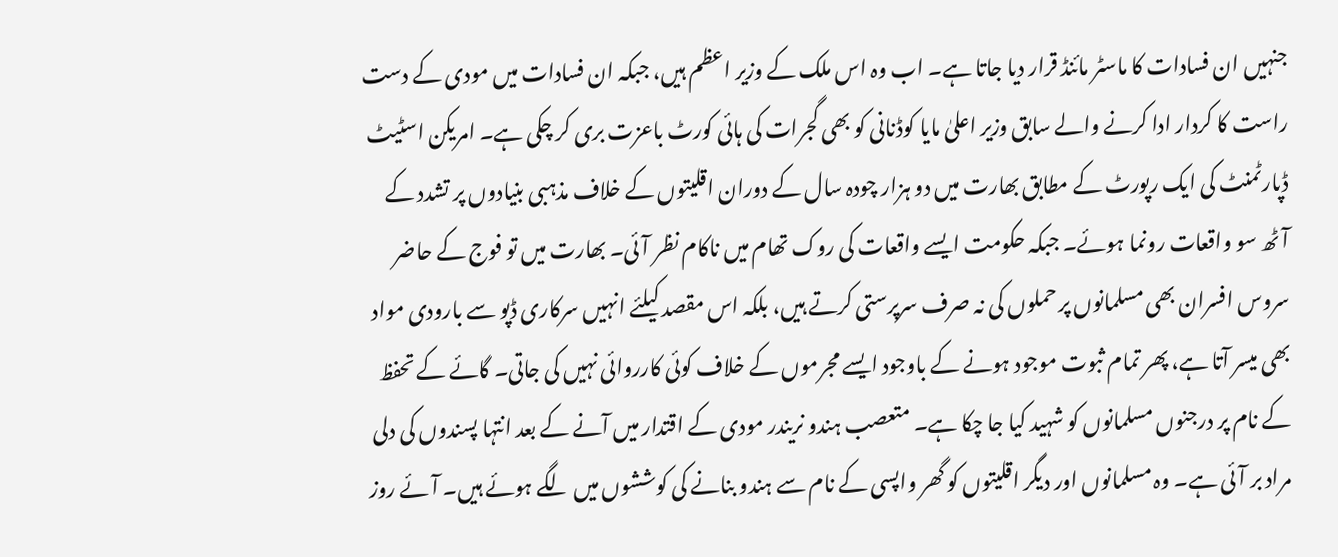جنہیں ان فسادات کا ماسٹر مائنڈ قرار دیا جاتا ہے۔ اب وہ اس ملک کے وزیر اعظم ہیں، جبکہ ان فسادات میں مودی کے دست راست کا کردار ادا کرنے والے سابق وزیر اعلیٰ مایا کوڈنانی کو بھی گجرات کی ہائی کورٹ باعزت بری کر چکی ہے۔ امریکن اسٹیٹ ڈپارٹمنٹ کی ایک رپورٹ کے مطابق بھارت میں دو ہزار چودہ سال کے دوران اقلیتوں کے خلاف مذہبی بنیادوں پر تشدد کے آٹھ سو واقعات رونما ہوئے۔ جبکہ حکومت ایسے واقعات کی روک تھام میں ناکام نظر آئی۔ بھارت میں تو فوج کے حاضر سروس افسران بھی مسلمانوں پر حملوں کی نہ صرف سرپرستی کرتے ہیں، بلکہ اس مقصد کیلئے انہیں سرکاری ڈپو سے بارودی مواد بھی میسر آتا ہے، پھر تمام ثبوت موجود ہونے کے باوجود ایسے مجرموں کے خلاف کوئی کارروائی نہیں کی جاتی۔ گائے کے تحفظ کے نام پر درجنوں مسلمانوں کو شہید کیا جا چکا ہے۔ متعصب ہندو نریندر مودی کے اقتدار میں آنے کے بعد انتہا پسندوں کی دلی مراد بر آئی ہے۔ وہ مسلمانوں اور دیگر اقلیتوں کو گھر واپسی کے نام سے ہندو بنانے کی کوششوں میں لگے ہوئے ہیں۔ آئے روز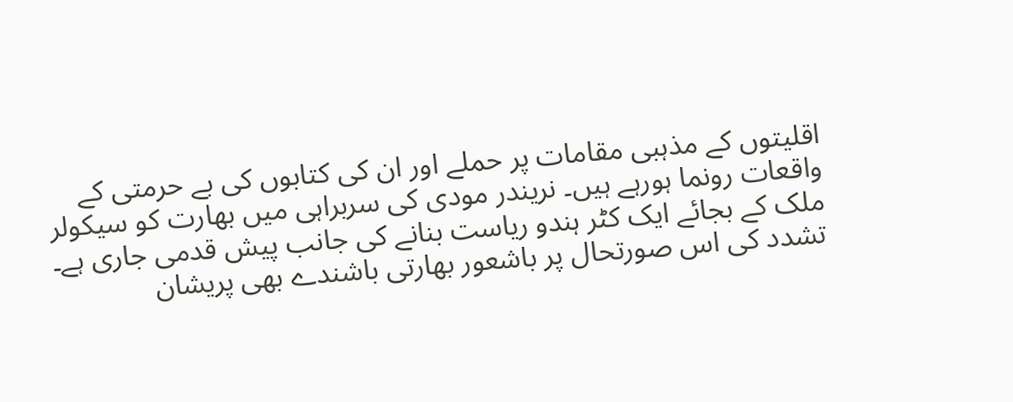اقلیتوں کے مذہبی مقامات پر حملے اور ان کی کتابوں کی بے حرمتی کے واقعات رونما ہورہے ہیں۔ نریندر مودی کی سربراہی میں بھارت کو سیکولر ملک کے بجائے ایک کٹر ہندو ریاست بنانے کی جانب پیش قدمی جاری ہے۔ تشدد کی اس صورتحال پر باشعور بھارتی باشندے بھی پریشان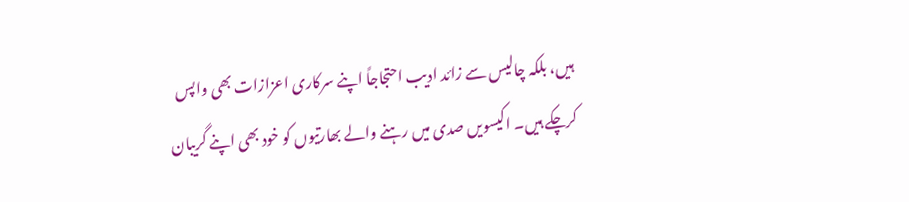ہیں، بلکہ چالیس سے زائد ادیب احتجاجاً اپنے سرکاری اعزازات بھی واپس کرچکے ہیں۔ اکیسویں صدی میں رہنے والے بھارتیوں کو خود بھی اپنے گریبان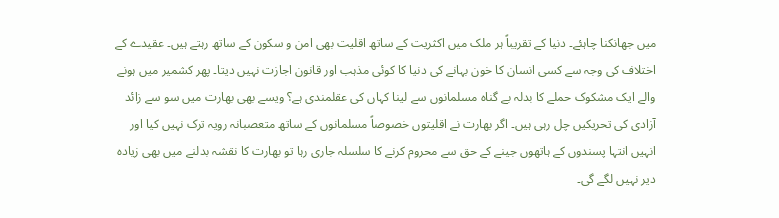میں جھانکنا چاہئے۔ دنیا کے تقریباً ہر ملک میں اکثریت کے ساتھ اقلیت بھی امن و سکون کے ساتھ رہتے ہیں۔ عقیدے کے اختلاف کی وجہ سے کسی انسان کا خون بہانے کی دنیا کا کوئی مذہب اور قانون اجازت نہیں دیتا۔ پھر کشمیر میں ہونے والے ایک مشکوک حملے کا بدلہ بے گناہ مسلمانوں سے لینا کہاں کی عقلمندی ہے؟ ویسے بھی بھارت میں سو سے زائد آزادی کی تحریکیں چل رہی ہیں۔ اگر بھارت نے اقلیتوں خصوصاً مسلمانوں کے ساتھ متعصبانہ رویہ ترک نہیں کیا اور انہیں انتہا پسندوں کے ہاتھوں جینے کے حق سے محروم کرنے کا سلسلہ جاری رہا تو بھارت کا نقشہ بدلنے میں بھی زیادہ دیر نہیں لگے گی۔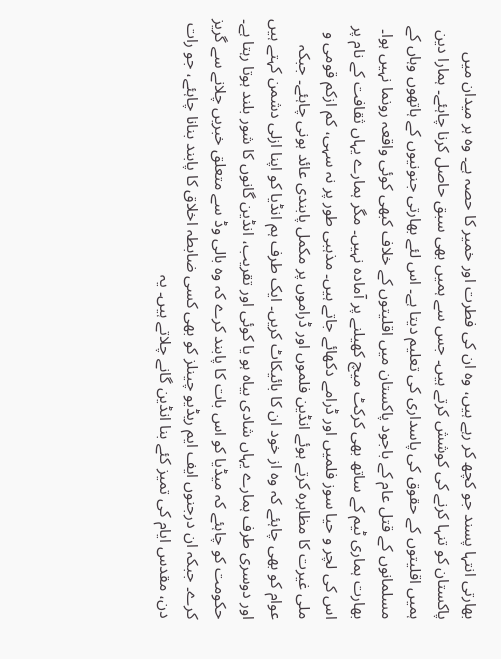بھارتی انتہا پسند جو کچھ کر رہے ہیں، وہ ان کی فطرت اور خمیر کا حصہ ہے۔ وہ ہر میدان میں پاکستان کو تنہا کرنے کی کوشش کرتے ہیں۔ جس سے ہمیں بھی سبق حاصل کرنا چاہئے۔ ہمارا دین ہمیں اقلیتوں کے حقوق کی پاسداری کی تعلیم دیتا ہے۔ اس لئے بھارتی جنونیوں کے ہاتھوں وہاں کے مسلمانوں کے قتل عام کے باجود پاکستان میں اقلیتوں کے خلاف کبھی کوئی واقعہ رونما نہیں ہوا۔ بھارت ہماری ٹیم کے ساتھ بھی کرکٹ میچ کھیلنے پر آمادہ نہیں۔ مگر ہمارے یہاں ثقافت کے نام پر اس کی لچر و حیا سوز فلمیں اور ڈرامے دکھائے جاتے ہیں۔ مذہبی طور پر نہ سہی، کم ازکم قومی و ملی غیرت کا مظاہرہ کرتے ہوئے انڈین فلموں اور ڈراموں پر مکمل پابندی عائد ہونی چاہئے۔ جبکہ عوام کو بھی چاہئے کہ وہ از خود ان کا بائیکاٹ کریں۔ ایک طرف ہم انڈیا کو اپنا ازلی دشمن کہتے ہیں اور دوسری طرف ہمارے یہاں شادی بیاہ ہو یا کوئی اور تقریب، انڈین گانوں کا شور بلند ہوتا رہتا ہے۔ حکومت کو چاہئے کہ میڈیا کو اس بات کا پابند کرے کہ وہ بالی وڈ سے متعلق خبریں چلانے سے گریز کرے۔ جبکہ ان درجنوں ایف ایم ریڈیو چینلز کو بھی کسی ضابطہ اخلاق کا پابند بنانا چاہئے، جو رات دن، مقدس ایام کی تمیز کئے بنا انڈین گانے چلاتے ہیں۔ یہ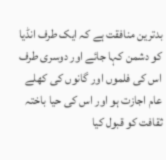بدترین منافقت ہے کہ ایک طرف انڈیا کو دشمن کہا جائے اور دوسری طرف اس کی فلموں اور گانوں کی کھلے عام اجازت ہو اور اس کی حیا باختہ ثقافت کو قبول کیا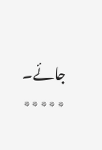جائے۔
٭٭٭٭٭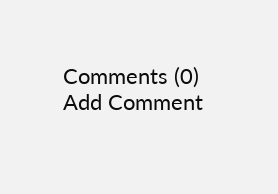Comments (0)
Add Comment